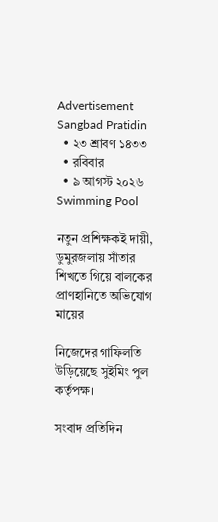Advertisement
Sangbad Pratidin
  • ২৩ শ্রাবণ ১৪৩৩
  • রবিবার
  • ৯ আগস্ট ২০২৬
Swimming Pool

নতুন প্রশিক্ষকই দায়ী, ডুমুরজলায় সাঁতার শিখতে গিয়ে বালকের প্রাণহানিতে অভিযোগ মায়ের

নিজেদের গাফিলতি উড়িয়েছে সুইমিং পুল কর্তৃপক্ষ।

সংবাদ প্রতিদিন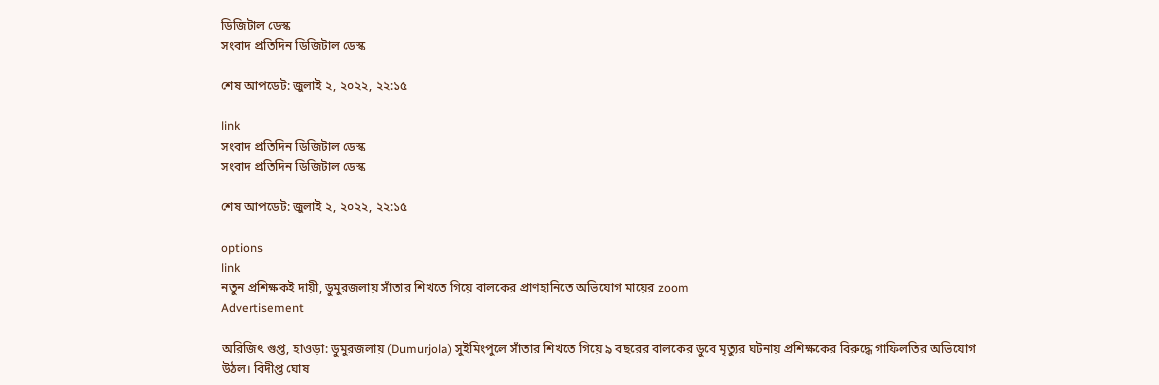ডিজিটাল ডেস্ক
সংবাদ প্রতিদিন ডিজিটাল ডেস্ক

শেষ আপডেট: জুলাই ২, ২০২২, ২২:১৫

link
সংবাদ প্রতিদিন ডিজিটাল ডেস্ক
সংবাদ প্রতিদিন ডিজিটাল ডেস্ক

শেষ আপডেট: জুলাই ২, ২০২২, ২২:১৫

options
link
নতুন প্রশিক্ষকই দায়ী, ডুমুরজলায় সাঁতার শিখতে গিয়ে বালকের প্রাণহানিতে অভিযোগ মায়ের zoom
Advertisement

অরিজিৎ গুপ্ত, হাওড়া: ডুমুরজলায় (Dumurjola) সুইমিংপুলে সাঁতার শিখতে গিয়ে ৯ বছরের বালকের ডুবে মৃত্যুর ঘটনায় প্রশিক্ষকের বিরুদ্ধে গাফিলতির অভিযোগ উঠল। বিদীপ্ত ঘোষ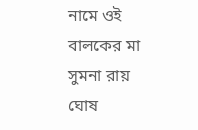নামে ওই বালকের মা  সুমনা রায় ঘোষ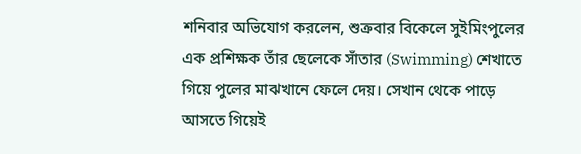শনিবার অভিযোগ করলেন, শুক্রবার বিকেলে সুইমিংপুলের এক প্রশিক্ষক তাঁর ছেলেকে সাঁতার (Swimming) শেখাতে গিয়ে পুলের মাঝখানে ফেলে দেয়। সেখান থেকে পাড়ে আসতে গিয়েই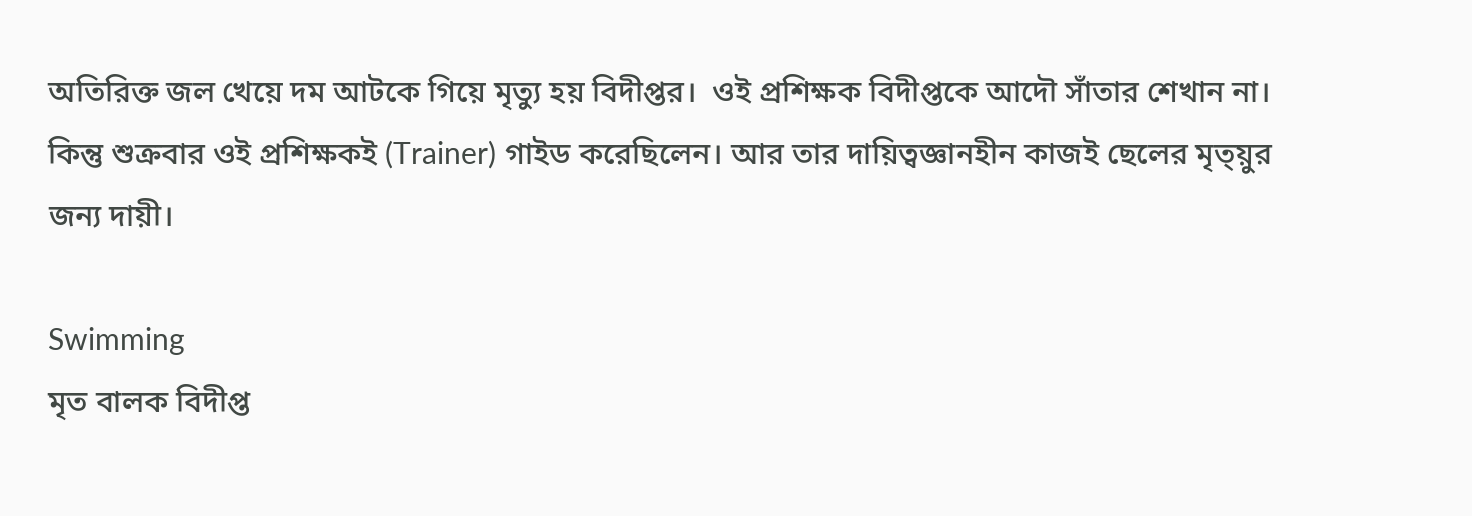অতিরিক্ত জল খেয়ে দম আটকে গিয়ে মৃত্যু হয় বিদীপ্তর।  ওই প্রশিক্ষক বিদীপ্তকে আদৌ সাঁতার শেখান না। কিন্তু শুক্রবার ওই প্রশিক্ষকই (Trainer) গাইড করেছিলেন। আর তার দায়িত্বজ্ঞানহীন কাজই ছেলের মৃত্য়ুর জন্য দায়ী।

Swimming
মৃত বালক বিদীপ্ত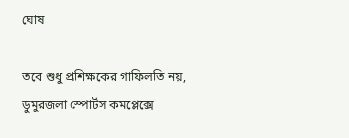ঘোষ

তবে শুধু প্রশিক্ষকের গাফিলতি নয়, ডুমুরজলা স্পোর্টস কমপ্লেক্সে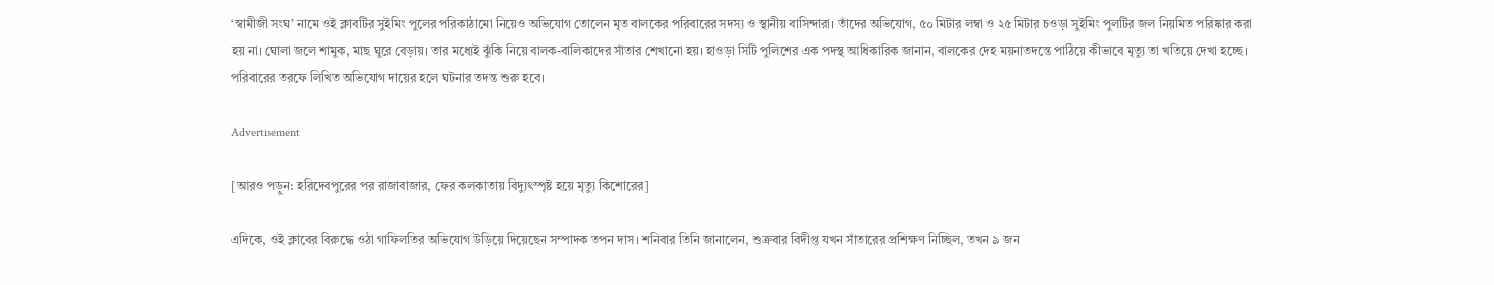‘স্বামীজী সংঘ’ নামে ওই ক্লাবটির সুইমিং পুলের পরিকাঠামো নিয়েও অভিযোগ তোলেন মৃত বালকের পরিবারের সদস্য ও স্থানীয় বাসিন্দারা। তাঁদের অভিযোগ, ৫০ মিটার লম্বা ও ২৫ মিটার চওড়া সুইমিং পুলটির জল নিয়মিত পরিষ্কার করা হয় না। ঘোলা জলে শামুক, মাছ ঘুরে বেড়ায়। তার মধ্যেই ঝুঁকি নিয়ে বালক-বালিকাদের সাঁতার শেখানো হয়। হাওড়া সিটি পুলিশের এক পদস্থ আধিকারিক জানান, বালকের দেহ ময়নাতদন্তে পাঠিয়ে কীভাবে মৃত্যু তা খতিয়ে দেখা হচ্ছে। পরিবারের তরফে লিখিত অভিযোগ দায়ের হলে ঘটনার তদন্ত শুরু হবে।

Advertisement

[আরও পড়ুন: হরিদেবপুরের পর রাজাবাজার, ফের কলকাতায় বিদ্যুৎস্পৃষ্ট হয়ে মৃত্যু কিশোরের]

এদিকে, ওই ক্লাবের বিরুদ্ধে ওঠা গাফিলতির অভিযোগ উড়িয়ে দিয়েছেন সম্পাদক তপন দাস। শনিবার তিনি জানালেন, শুক্রবার বিদীপ্ত যখন সাঁতারের প্রশিক্ষণ নিচ্ছিল, তখন ৯ জন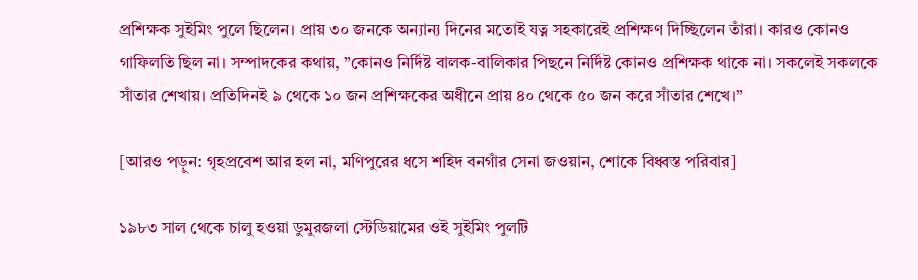প্রশিক্ষক সুইমিং পুলে ছিলেন। প্রায় ৩০ জনকে অন্যান্য দিনের মতোই যত্ন সহকারেই প্রশিক্ষণ দিচ্ছিলেন তাঁরা। কারও কোনও গাফিলতি ছিল না। সম্পাদকের কথায়, ”কোনও নির্দিষ্ট বালক-বালিকার পিছনে নির্দিষ্ট কোনও প্রশিক্ষক থাকে না। সকলেই সকলকে সাঁতার শেখায়। প্রতিদিনই ৯ থেকে ১০ জন প্রশিক্ষকের অধীনে প্রায় ৪০ থেকে ৫০ জন করে সাঁতার শেখে।”

[আরও পড়ুন: গৃহপ্রবেশ আর হল না, মণিপুরের ধসে শহিদ বনগাঁর সেনা জওয়ান, শোকে বিধ্বস্ত পরিবার]

১৯৮৩ সাল থেকে চালু হওয়া ডুমুরজলা স্টেডিয়ামের ওই সুইমিং পুলটি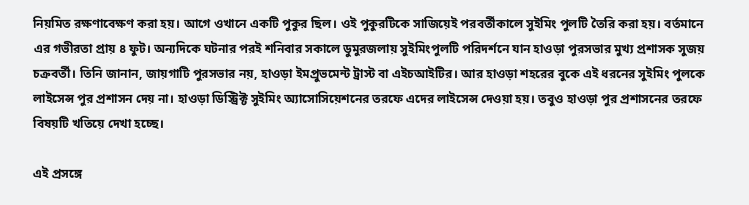নিয়মিত রক্ষণাবেক্ষণ করা হয়। আগে ওখানে একটি পুকুর ছিল। ওই পুকুরটিকে সাজিয়েই পরবর্তীকালে সুইমিং পুলটি তৈরি করা হয়। বর্তমানে এর গভীরতা প্রায় ৪ ফুট। অন্যদিকে ঘটনার পরই শনিবার সকালে ডুমুরজলায় সুইমিংপুলটি পরিদর্শনে যান হাওড়া পুরসভার মুখ্য প্রশাসক সুজয় চক্রবর্তী। তিনি জানান, জায়গাটি পুরসভার নয়, হাওড়া ইমপ্রুভমেন্ট ট্রাস্ট বা এইচআইটির। আর হাওড়া শহরের বুকে এই ধরনের সুইমিং পুলকে লাইসেন্স পুর প্রশাসন দেয় না। হাওড়া ডিস্ট্রিক্ট সুইমিং অ্যাসোসিয়েশনের তরফে এদের লাইসেন্স দেওয়া হয়। তবুও হাওড়া পুর প্রশাসনের তরফে বিষয়টি খতিয়ে দেখা হচ্ছে।

এই প্রসঙ্গে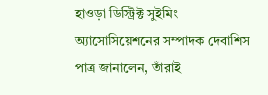হাওড়া ডিস্ট্রিক্ট সুইমিং অ্যাসোসিয়েশনের সম্পাদক দেবাশিস পাত্র জানালেন, তাঁরাই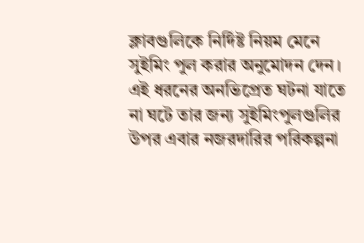ক্লাবগুলিকে নির্দিষ্ট নিয়ম মেনে সুইমিং পুল করার অনুমোদন দেন। এই ধরনের অনভিপ্রেত ঘটনা যাতে না ঘটে তার জন্য সুইমিংপুলগুলির উপর এবার নজরদারির পরিকল্পনা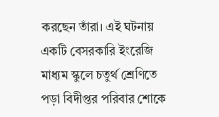করছেন তাঁরা। এই ঘটনায় একটি বেসরকারি ইংরেজি মাধ্যম স্কুলে চতুর্থ শ্রেণিতে পড়া বিদীপ্তর পরিবার শোকে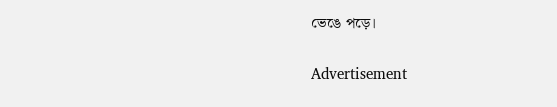ভেঙে পড়ে।

Advertisement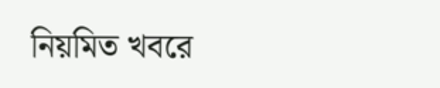নিয়মিত খবরে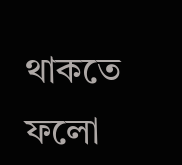থাকতে ফলো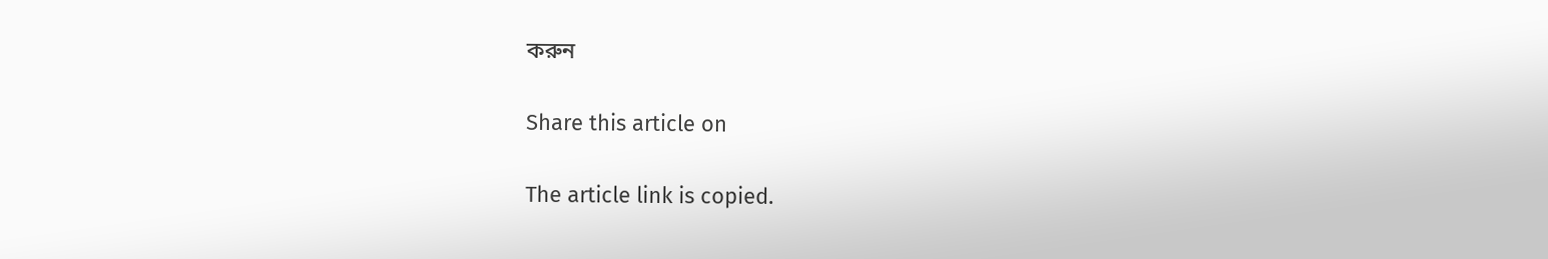করুন

Share this article on

The article link is copied.